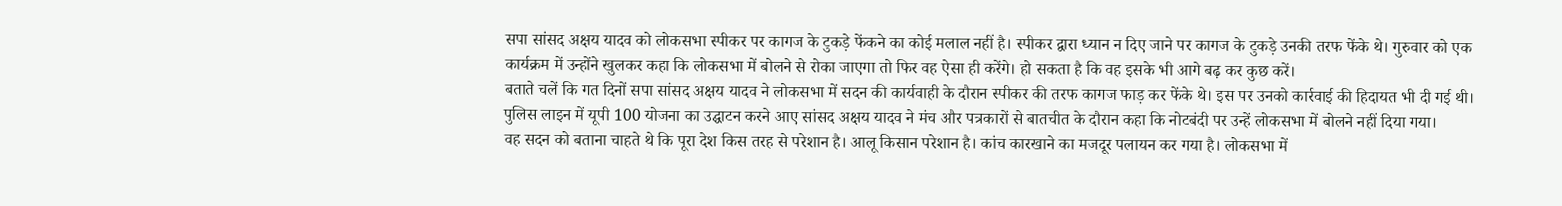सपा सांसद अक्षय यादव को लोकसभा स्पीकर पर कागज के टुकड़े फेंकने का कोई मलाल नहीं है। स्पीकर द्वारा ध्यान न दिए जाने पर कागज के टुकड़े उनकी तरफ फेंके थे। गुरुवार को एक कार्यक्रम में उन्होंने खुलकर कहा कि लोकसभा में बोलने से रोका जाएगा तो फिर वह ऐसा ही करेंगे। हो सकता है कि वह इसके भी आगे बढ़ कर कुछ करें।
बताते चलें कि गत दिनों सपा सांसद अक्षय यादव ने लोकसभा में सदन की कार्यवाही के दौरान स्पीकर की तरफ कागज फाड़ कर फेंके थे। इस पर उनको कार्रवाई की हिदायत भी दी गई थी। पुलिस लाइन में यूपी 100 योजना का उद्घाटन करने आए सांसद अक्षय यादव ने मंच और पत्रकारों से बातचीत के दौरान कहा कि नोटबंदी पर उन्हें लोकसभा में बोलने नहीं दिया गया।
वह सदन को बताना चाहते थे कि पूरा देश किस तरह से परेशान है। आलू किसान परेशान है। कांच कारखाने का मजदूर पलायन कर गया है। लोकसभा में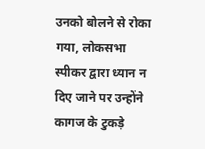उनको बोलने से रोका गया, लोकसभा स्पीकर द्वारा ध्यान न दिए जाने पर उन्होंने कागज के टुकड़े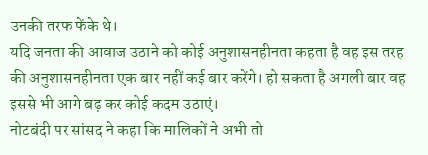उनकी तरफ फेंके थे।
यदि जनता की आवाज उठाने को कोई अनुशासनहीनता कहता है वह इस तरह की अनुशासनहीनता एक बार नहीं कई बार करेंगे। हो सकता है अगली बार वह इससे भी आगे बढ़ कर कोई कदम उठाएं।
नोटबंदी पर सांसद ने कहा कि मालिकों ने अभी तो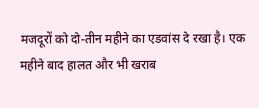मजदूरों को दो-तीन महीने का एडवांस दे रखा है। एक महीने बाद हालत और भी खराब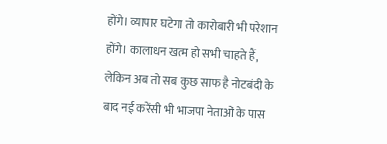होंगे। व्यापार घटेगा तो कारोबारी भी परेशान होंगे। कालाधन खत्म हो सभी चाहते हैं, लेकिन अब तो सब कुछ साफ है नोटबंदी के बाद नई करेंसी भी भाजपा नेताओं के पास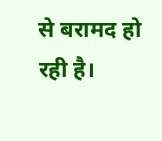से बरामद हो रही है।